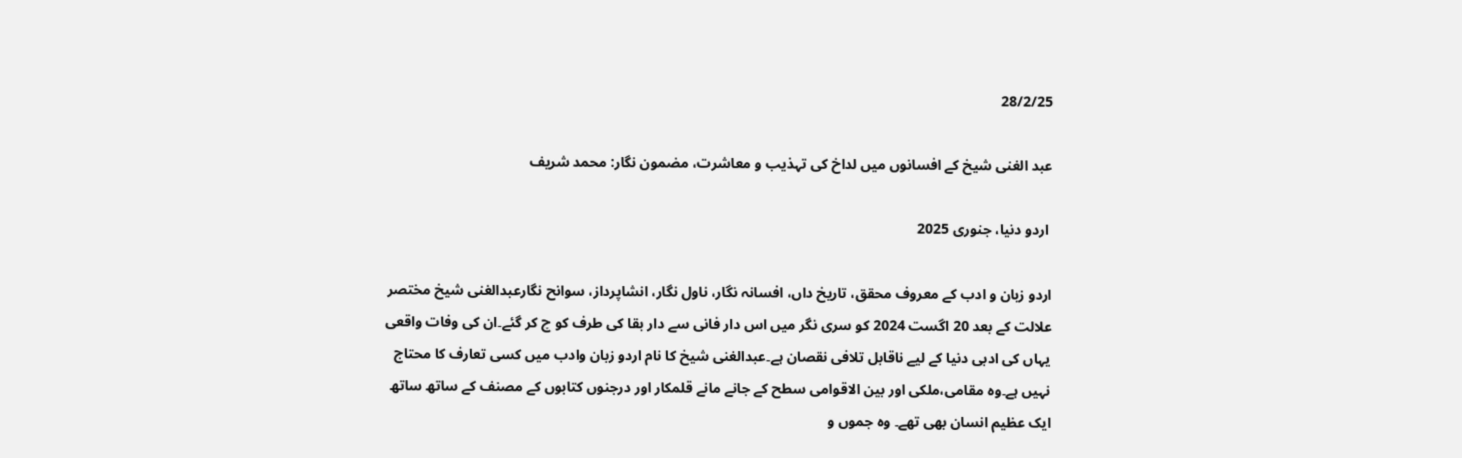28/2/25

عبد الغنی شیخ کے افسانوں میں لداخ کی تہذیب و معاشرت، مضمون نگار: محمد شریف

 اردو دنیا، جنوری 2025

اردو زبان و ادب کے معروف محقق، تاریخ داں، افسانہ نگار، ناول نگار، انشاپرداز، سوانح نگارعبدالغنی شیخ مختصر علالت کے بعد 20 اگست 2024 کو سری نگر میں اس دار فانی سے دار بقا کی طرف کو چ کر گئے۔ان کی وفات واقعی یہاں کی ادبی دنیا کے لیے ناقابل تلافی نقصان ہے۔عبدالغنی شیخ کا نام اردو زبان وادب میں کسی تعارف کا محتاج نہیں ہے۔وہ مقامی،ملکی اور بین الاقوامی سطح کے جانے مانے قلمکار اور درجنوں کتابوں کے مصنف کے ساتھ ساتھ ایک عظیم انسان بھی تھے۔ وہ جموں و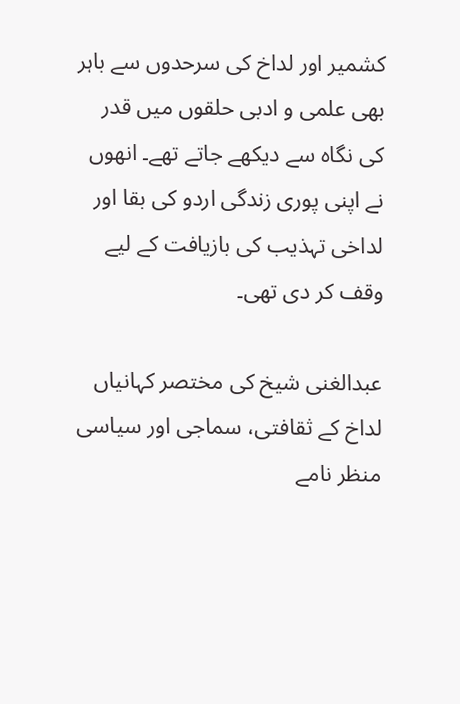کشمیر اور لداخ کی سرحدوں سے باہر بھی علمی و ادبی حلقوں میں قدر کی نگاہ سے دیکھے جاتے تھے۔ انھوں نے اپنی پوری زندگی اردو کی بقا اور لداخی تہذیب کی بازیافت کے لیے وقف کر دی تھی۔

عبدالغنی شیخ کی مختصر کہانیاں لداخ کے ثقافتی، سماجی اور سیاسی منظر نامے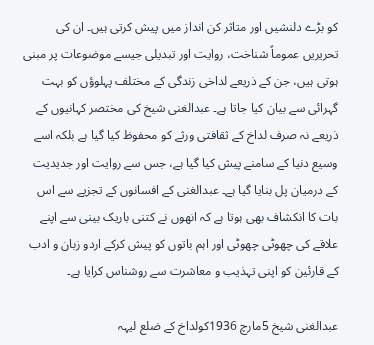کو بڑے دلنشیں اور متاثر کن انداز میں پیش کرتی ہیں۔ ان کی تحریریں عموماً شناخت، روایت اور تبدیلی جیسے موضوعات پر مبنی ہوتی ہیں، جن کے ذریعے لداخی زندگی کے مختلف پہلوؤں کو بہت گہرائی سے بیان کیا جاتا ہے۔ عبدالغنی شیخ کی مختصر کہانیوں کے ذریعے نہ صرف لداخ کے ثقافتی ورثے کو محفوظ کیا گیا ہے بلکہ اسے وسیع دنیا کے سامنے پیش کیا گیا ہے، جس سے روایت اور جدیدیت کے درمیان پل بنایا گیا ہے۔ عبدالغنی کے افسانوں کے تجزیے سے اس بات کا انکشاف بھی ہوتا ہے کہ انھوں نے کتنی باریک بینی سے اپنے علاقے کی چھوٹی چھوٹی اور اہم باتوں کو پیش کرکے اردو زبان و ادب کے قارئین کو اپنی تہذیب و معاشرت سے روشناس کرایا ہے۔

عبدالغنی شیخ 5مارچ 1936کولداخ کے ضلع لیہہ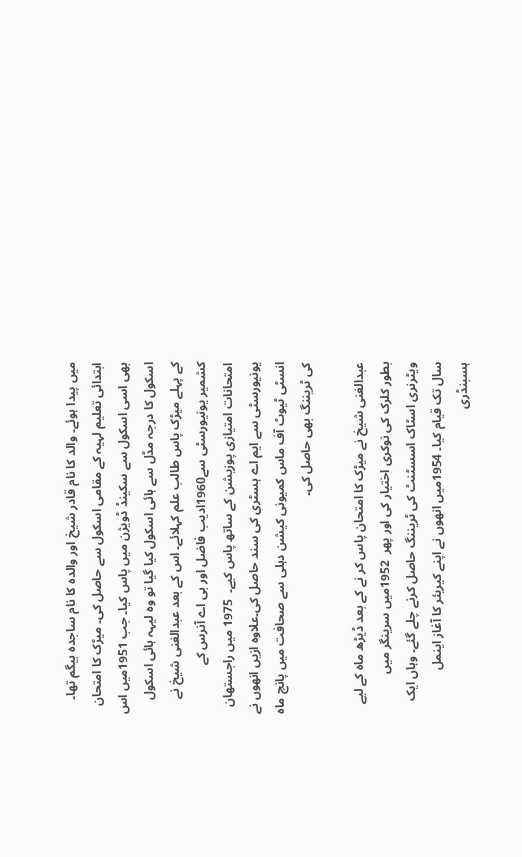میں پیدا ہوئے۔ والد کا نام قادر شیخ اور والدہ کا نام ساجدہ بیگم تھا۔ ابتدائی تعلیم لہیہ کے مقامی اسکول سے حاصل کی۔ میڑک کا امتحان بھی اسی اسکول سے سکینڈ ڈویژن میں پاس کیا۔ جب 1951میں اس اسکول کا درجہ مڈل سے ہائی اسکول کیا گیا تو وہ لیہہ ہائی اسکول کے پہلے میڑک پاس طالب علم کہلائے۔ اس کے بعد عبدالغنی شیخ نے کشمیر یونیورسٹی سے1960ادیب فاضل اور بی اے آنرس کے امتحانات امتیازی پوزیشن کے ساتھ پاس کیے۔  1975 میں راجستھان یونیورسٹی سے ایم اے ہسٹری کی سند حاصل کی۔علاوہ ازیں انھوں نے انسٹی ٹیوٹ آف ماس کمیونی کیشن دہلی سے صحافت میں پانچ ماہ کی ٹریننگ بھی حاصل کی۔

عبدالغنی شیخ نے میڑک کا امتحان پاس کر نے کے بعد ڈیڑھ ماہ کے لیے بطور کلرک کی نوکری اختیار کی اور پھر  1952میں سرینگر میں ویٹرنری اسٹاک اسسٹنٹ کی ٹریننگ حاصل کرنے چلے گئے۔ وہاں ایک سال تک قیام کیا۔ 1954میں انھوں نے اپنے کیریئر کا آغاز اینمل ہسبنڈری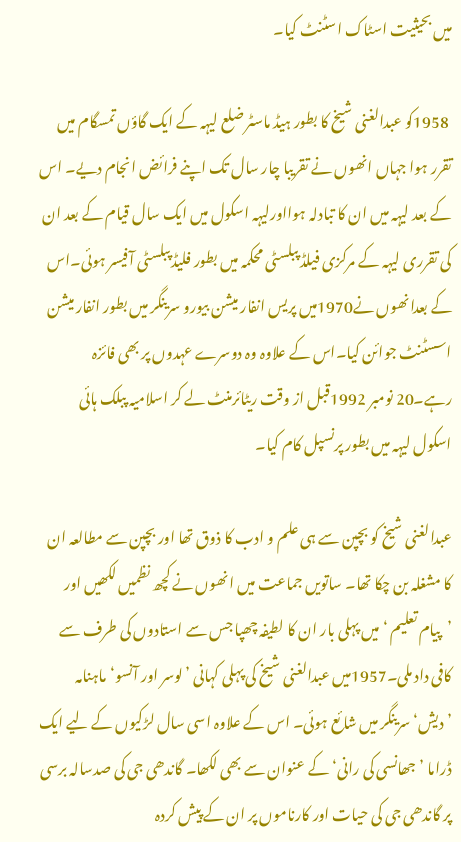میں بحیثیت اسٹاک اسٹنٹ کیا۔

 1958کو عبدالغنی شیخ کا بطور ہیڈ ماسٹر ضلع لیہہ کے ایک گاؤں تمسگام میں تقرر ہوا جہاں انھوں نے تقریبا چار سال تک اپنے فرائض انجام دیے۔ اس کے بعد لیہہ میں ان کا تبادلہ ہوااورلیہہ اسکول میں ایک سال قیام کے بعد ان کی تقرری لیہہ کے مرکزی فیلڈ پبلسٹی محکمہ میں بطور فلیڈ پبلسٹی آفیسر ہوئی۔اس کے بعدانھوں نے1970میں پریس انفار میشن بیورو سرینگر میں بطور انفار میشن اسسٹنٹ جوائن کیا۔اس کے علاوہ وہ دوسرے عہدوں پر بھی فائزہ رہے۔20 نومبر 1992قبل از وقت ریٹائرمنٹ لے کر اسلامیہ پبلک ہائی اسکول لیہہ میں بطور پرنسپل کام کیا۔

عبدالغنی شیخ کو بچپن سے ہی علم و ادب کا ذوق تھا اور بچپن سے مطالعہ ان کا مشغلہ بن چکا تھا۔ ساتویں جماعت میں انھوں نے کچھ نظمیں لکھیں اور ’پیام تعلیم ‘ میں پہلی بار ان کا لطیفہ چھپا جس سے استادوں کی طرف سے کافی داد ملی۔1957میں عبدالغنی شیخ کی پہلی کہانی ’لوسر اور آنسو‘ماہنامہ ’دیش‘ سرینگر میں شائع ہوئی۔ اس کے علاوہ اسی سال لڑکیوں کے لیے ایک ڈراما ’جھانسی کی رانی‘ کے عنوان سے بھی لکھا۔ گاندھی جی کی صدسالہ برسی پر گاندھی جی کی حیات اور کارناموں پر ان کے پیش کردہ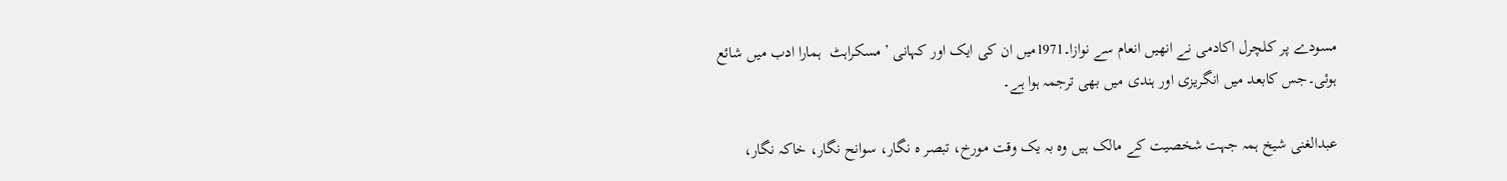مسودے پر کلچرل اکادمی نے انھیں انعام سے نوازا۔1971میں ان کی ایک اور کہانی ’مسکراہٹ  ہمارا ادب میں شائع ہوئی۔جس کابعد میں انگریزی اور ہندی میں بھی ترجمہ ہوا ہے۔

عبدالغنی شیخ ہمہ جہت شخصیت کے مالک ہیں وہ بہ یک وقت مورخ، تبصر ہ نگار، سوانح نگار، خاکہ نگار،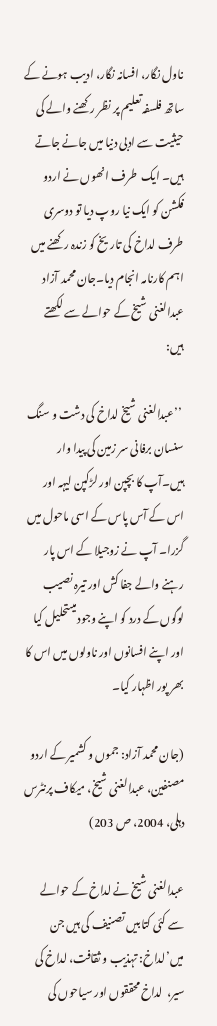ناول نگار، افسانہ نگار، ادیب ہونے کے ساتھ فلسفہ تعلیم پر نظر رکھنے والے کی حیثیت سے ادبی دنیا میں جانے جاتے ہیں۔ ایک  طرف انھوں نے اردو فکشن کو ایک نیا روپ دیا تو دوسری طرف لداخ کی تاریخ کو زندہ رکھنے میں اہم کارنامہ انجام دیا۔جان محمد آزاد عبدالغنی شیخ کے حوالے سے لکھتے ہیں:

 ’’عبدالغنی شیخ لداخ کی دشت و سنگ سنسان برفانی سر زمین کی پیدا وار ہیں۔آپ کا بچپن اور لڑکپن لیہہ اور اس کے آس پاس کے اسی ماحول میں گزرا۔ آپ نے زوجیلا کے اس پار رہنے والے جفا کش اور تیرہ نصیب لوگوں کے درد کو اپنے وجود میںتحلیل کیا اور اپنے افسانوں اور ناولوں میں اس کا بھر پور اظہار کیا۔

(جان محمد آزاد: جموں و کشمیر کے اردو مصنفین، عبدالغنی شیخ، میکاف پرنٹرس دہلی، 2004، ص 203)

عبدالغنی شیخ نے لداخ کے حوالے سے کئی کتابیں تصنیف کی ہیں جن میں’لداخ: تہذیب و ثقافت، لداخ کی سیر،  لداخ محققوں اور سیاحوں کی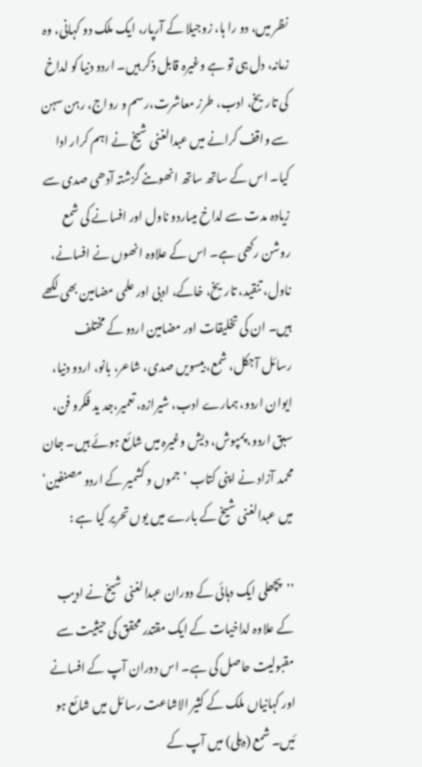نظر میں، دو را ہا، زوجیلا کے آرپار، ایک ملک دو کہانی، وہ زمانہ، دل ہی تو ہے وغیرہ قابل ذکر ہیں۔ اردو دنیا کو لداخ کی تاریخ، ادب، طرز معاشرت،رسم و رواج، رہن سہن سے واقف کرانے میں عبدالغنی شیخ نے اہم کرار ادا کیا۔ اس کے ساتھ ساتھ انھوںنے گزشتہ آدھی صدی سے زیادہ مدت سے لداخ میںاردو ناول اور افسانے کی شمع روشن رکھی ہے۔ اس کے علاوہ انھوں نے افسانے، ناول، تنقید، تاریخ، خاکے، ادبی اور علمی مضامین بھی لکھے ہیں۔ ان کی تخلیقات اور مضامین اردو کے مختلف رسائل آجکل، شمع، بیسویں صدی، شاعر، بانو، اردو دنیا، ایوان اردو، ہمارے ادب، شیرازہ، تعمیر،جد ید فکرو فن، سبق اردو، پمپوش، دیش وغیرہ میں شائع ہوئے ہیں۔ جان محمد آزاد نے اپنی کتاب ’جموں و کشمیر کے اردو مصنفین‘  میں عبدالغنی شیخ کے بارے میں یوں تحریر کیا ہے :

’’پچھلی ایک دہائی کے دوران عبدالغنی شیخ نے ادیب کے علاوہ لداخیات کے ایک مقتدر محقق کی حیثیت سے مقبولیت حاصل کی ہے۔ اس دوران آپ کے افسانے اور کہانیاں ملک کے کثیر الاشاعت رسا ئل میں شائع ہو ئیں۔ شمع (دہلی) میں آپ کے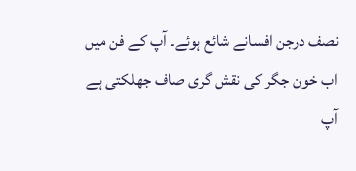نصف درجن افسانے شائع ہوئے۔ آپ کے فن میں اب خون جگر کی نقش گری صاف جھلکتی ہے آپ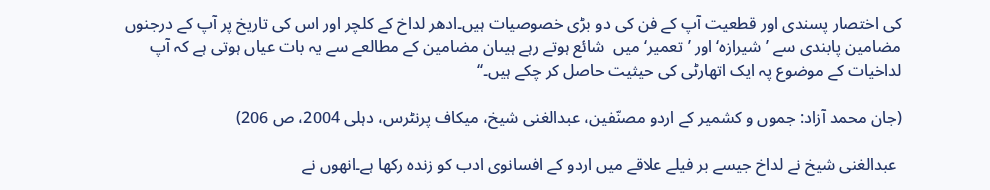کی اختصار پسندی اور قطعیت آپ کے فن کی دو بڑی خصوصیات ہیں۔ادھر لداخ کے کلچر اور اس کی تاریخ پر آپ کے درجنوں مضامین پابندی سے ’شیرازہ‘ اور ’تعمیر‘ میں  شائع ہوتے رہے ہیںان مضامین کے مطالعے سے یہ بات عیاں ہوتی ہے کہ آپ لداخیات کے موضوع پہ ایک اتھارٹی کی حیثیت حاصل کر چکے ہیں۔‘‘

(جان محمد آزاد: جموں و کشمیر کے اردو مصنّفین، عبدالغنی شیخ، میکاف پرنٹرس، دہلی 2004، ص 206)

 عبدالغنی شیخ نے لداخ جیسے بر فیلے علاقے میں اردو کے افسانوی ادب کو زندہ رکھا ہے۔انھوں نے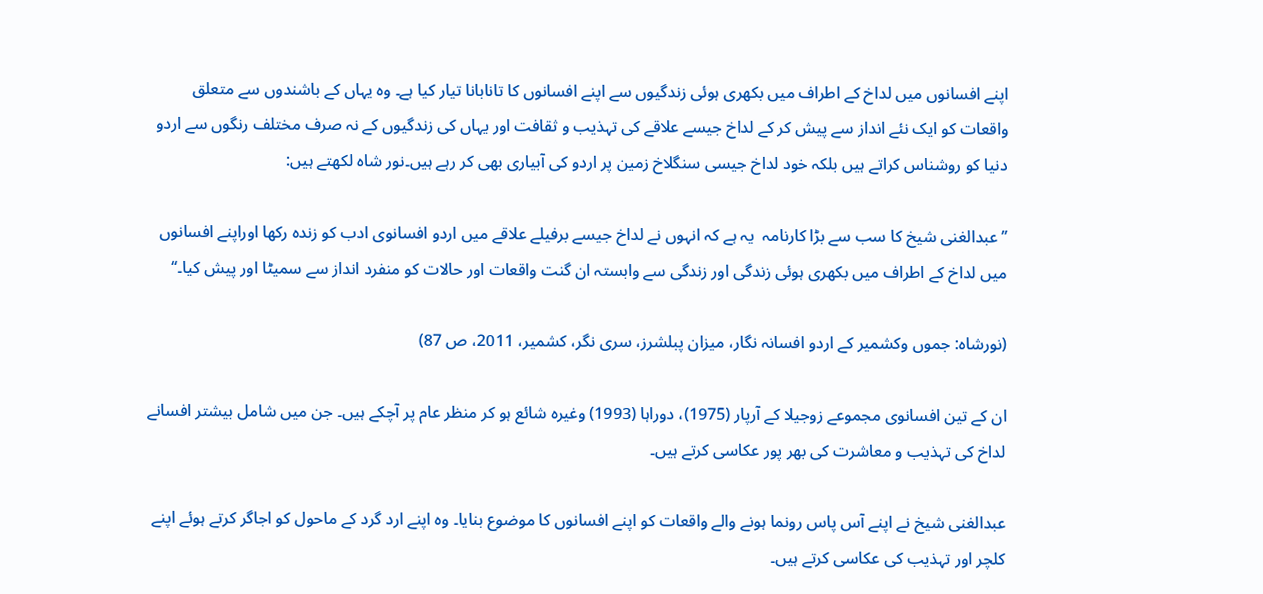اپنے افسانوں میں لداخ کے اطراف میں بکھری ہوئی زندگیوں سے اپنے افسانوں کا تانابانا تیار کیا ہے۔ وہ یہاں کے باشندوں سے متعلق واقعات کو ایک نئے انداز سے پیش کر کے لداخ جیسے علاقے کی تہذیب و ثقافت اور یہاں کی زندگیوں کے نہ صرف مختلف رنگوں سے اردو دنیا کو روشناس کراتے ہیں بلکہ خود لداخ جیسی سنگلاخ زمین پر اردو کی آبیاری بھی کر رہے ہیں۔نور شاہ لکھتے ہیں:

’’ عبدالغنی شیخ کا سب سے بڑا کارنامہ  یہ ہے کہ انہوں نے لداخ جیسے برفیلے علاقے میں اردو افسانوی ادب کو زندہ رکھا اوراپنے افسانوں میں لداخ کے اطراف میں بکھری ہوئی زندگی اور زندگی سے وابستہ ان گنت واقعات اور حالات کو منفرد انداز سے سمیٹا اور پیش کیا۔‘‘

(نورشاہ: جموں وکشمیر کے اردو افسانہ نگار، میزان پبلشرز، سری نگر، کشمیر، 2011، ص 87)

ان کے تین افسانوی مجموعے زوجیلا کے آرپار (1975)، دوراہا (1993) وغیرہ شائع ہو کر منظر عام پر آچکے ہیں۔ جن میں شامل بیشتر افسانے لداخ کی تہذیب و معاشرت کی بھر پور عکاسی کرتے ہیں۔

عبدالغنی شیخ نے اپنے آس پاس رونما ہونے والے واقعات کو اپنے افسانوں کا موضوع بنایا۔ وہ اپنے ارد گرد کے ماحول کو اجاگر کرتے ہوئے اپنے کلچر اور تہذیب کی عکاسی کرتے ہیں۔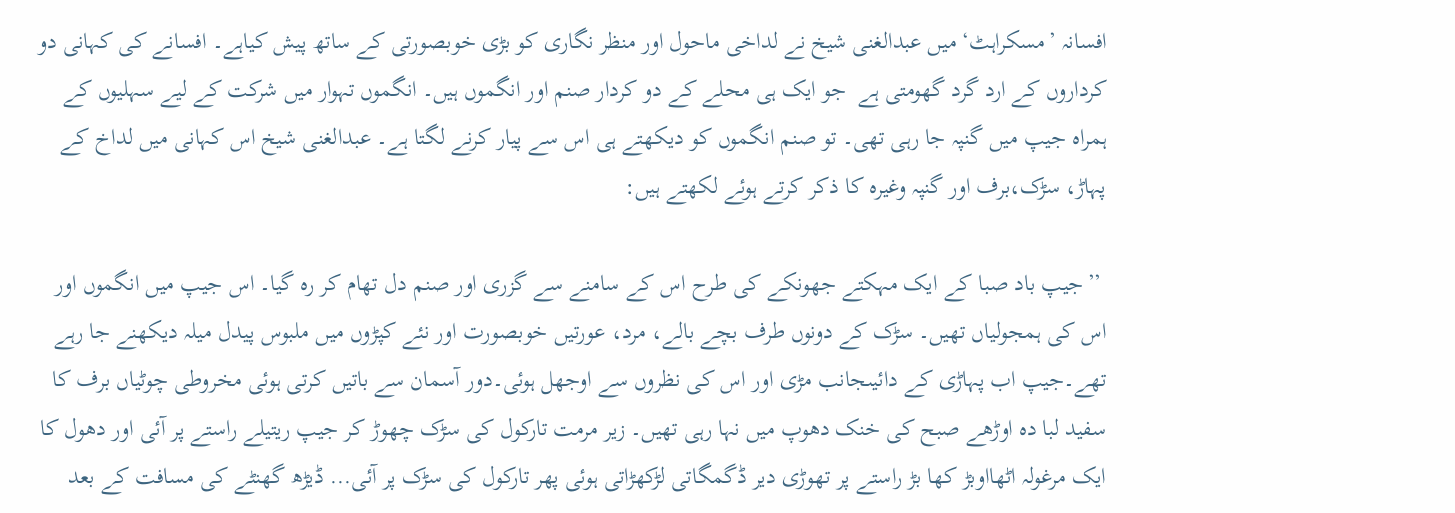افسانہ ’مسکراہٹ‘ میں عبدالغنی شیخ نے لداخی ماحول اور منظر نگاری کو بڑی خوبصورتی کے ساتھ پیش کیاہے۔ افسانے کی کہانی دو کرداروں کے ارد گرد گھومتی ہے  جو ایک ہی محلے کے دو کردار صنم اور انگموں ہیں۔ انگموں تہوار میں شرکت کے لیے سہلیوں کے ہمراہ جیپ میں گنپہ جا رہی تھی۔ تو صنم انگموں کو دیکھتے ہی اس سے پیار کرنے لگتا ہے۔ عبدالغنی شیخ اس کہانی میں لداخ کے پہاڑ، سڑک،برف اور گنپہ وغیرہ کا ذکر کرتے ہوئے لکھتے ہیں:

 ’’جیپ باد صبا کے ایک مہکتے جھونکے کی طرح اس کے سامنے سے گزری اور صنم دل تھام کر رہ گیا۔ اس جیپ میں انگموں اور اس کی ہمجولیاں تھیں۔ سڑک کے دونوں طرف بچے بالے، مرد، عورتیں خوبصورت اور نئے کپڑوں میں ملبوس پیدل میلہ دیکھنے جا رہے تھے۔جیپ اب پہاڑی کے دائیںجانب مڑی اور اس کی نظروں سے اوجھل ہوئی۔دور آسمان سے باتیں کرتی ہوئی مخروطی چوٹیاں برف کا سفید لبا دہ اوڑھے صبح کی خنک دھوپ میں نہا رہی تھیں۔ زیر مرمت تارکول کی سڑک چھوڑ کر جیپ ریتیلے راستے پر آئی اور دھول کا ایک مرغولہ اٹھااوبڑ کھا بڑ راستے پر تھوڑی دیر ڈگمگاتی لڑکھڑاتی ہوئی پھر تارکول کی سڑک پر آئی... ڈیڑھ گھنٹے کی مسافت کے بعد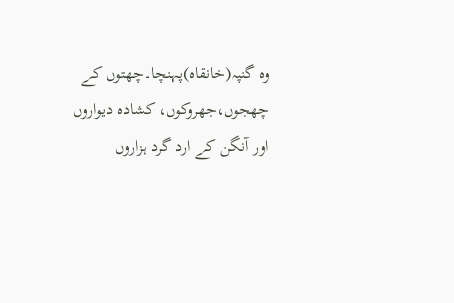وہ گنپہ(خانقاہ)پہنچا۔چھتوں کے چھجوں،جھروکوں، کشادہ دیواروں اور آنگن کے ارد گرد ہزاروں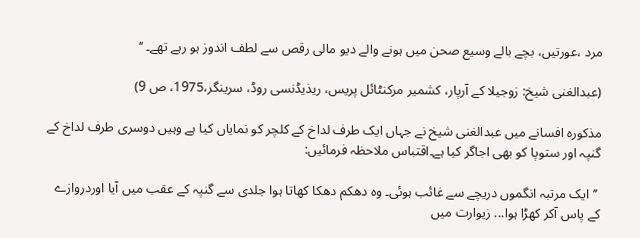مرد ،عورتیں، بچے بالے وسیع صحن میں ہونے والے دیو مالی رقص سے لطف اندوز ہو رہے تھے۔ ‘‘

(عبدالغنی شیخ: زوجیلا کے آرپار، کشمیر مرکنٹائل پریس، ریذیڈنسی روڈ، سرینگر،1975، ص 9)

مذکورہ افسانے میں عبدالغنی شیخ نے جہاں ایک طرف لداخ کے کلچر کو نمایاں کیا ہے وہیں دوسری طرف لداخ کے گنپہ اور ستوپا کو بھی اجاگر کیا ہے۔اقتباس ملاحظہ فرمائیں:

 ’’ایک مرتبہ انگموں دریچے سے غائب ہوئی۔ وہ دھکم دھکا کھاتا ہوا جلدی سے گنپہ کے عقب میں آیا اوردروازے کے پاس آکر کھڑا ہوا... زیوارت میں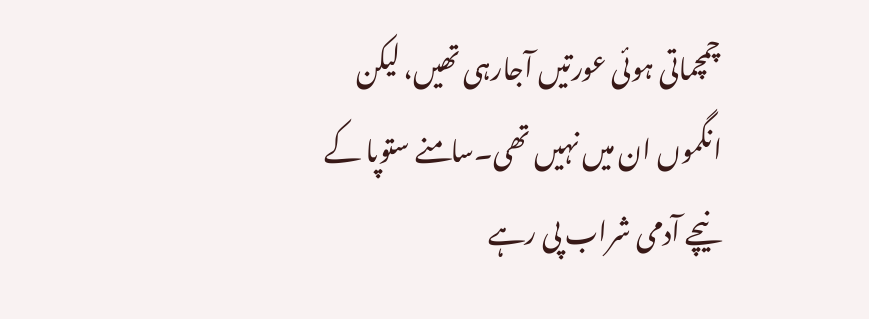چمچماتی ہوئی عورتیں آجارہی تھیں، لیکن انگموں ان میں نہیں تھی۔سامنے ستوپا کے نیچے آدمی شراب پی رہے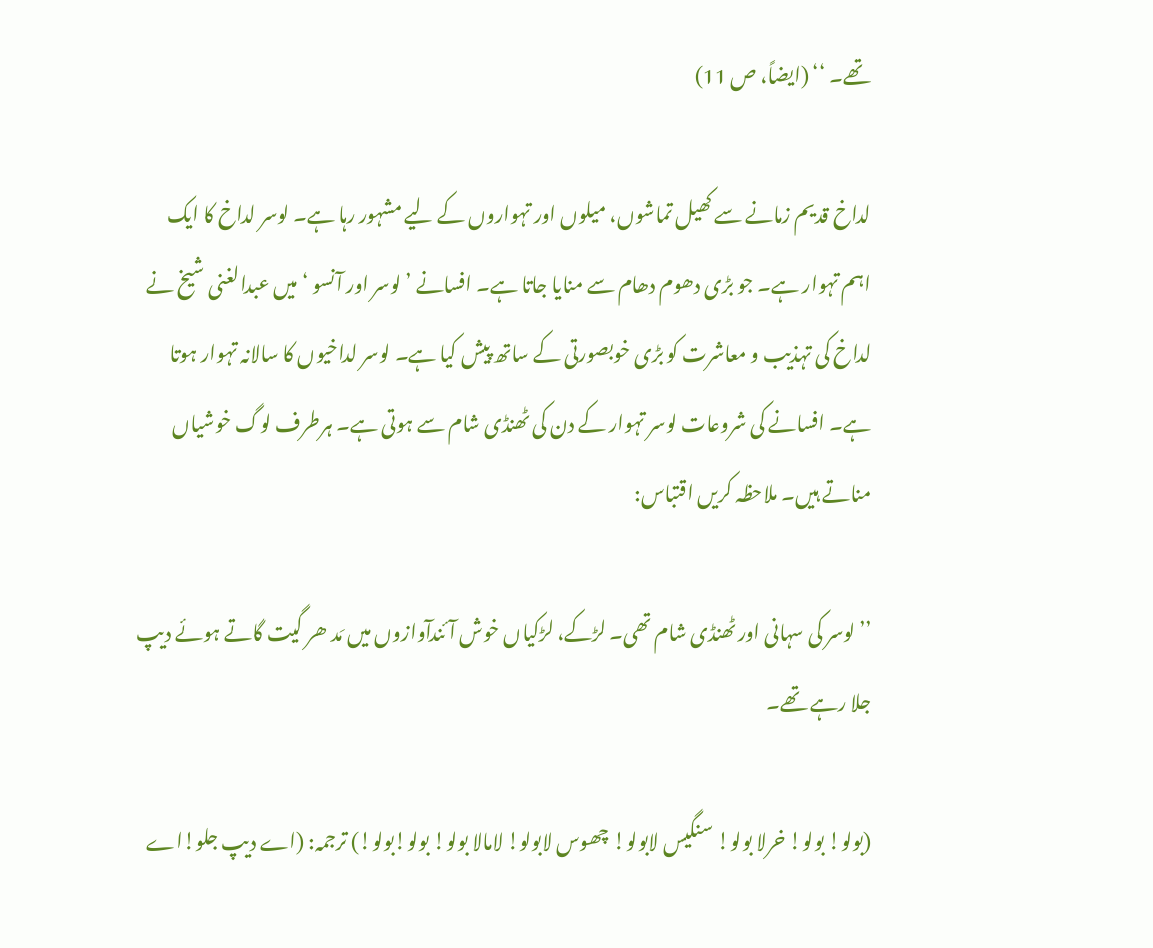تھے۔ ‘‘ (ایضاً، ص 11)

لداخ قدیم زمانے سے کھیل تماشوں، میلوں اور تہواروں کے لیے مشہور رہا ہے۔ لوسر لداخ کا ایک اہم تہوار ہے۔ جو بڑی دھوم دھام سے منایا جاتا ہے۔ افسانے ’ لوسر اور آنسو ‘ میں عبدالغنی شیخ نے لداخ کی تہذیب و معاشرت کو بڑی خوبصورتی کے ساتھ پیش کیا ہے۔ لوسر لداخیوں کا سالانہ تہوار ہوتا ہے۔ افسانے کی شروعات لوسر تہوار کے دن کی ٹھنڈی شام سے ہوتی ہے۔ ہرطرف لوگ خوشیاں مناتے ہیں۔ ملاحظہ کریں اقتباس:

’’ لوسر کی سہانی اور ٹھنڈی شام تھی۔ لڑکے، لڑکیاں خوش آئندآوازوں میں مَد ھر گیت گاتے ہوئے دیپ جلا رہے تھے۔

(بولو! بولو! خرلا بولو! سنگیس لابولو! چھوس لابولو! لامالا بولو! بولو!بولو!) ترجمہ: (اے دیپ جلو!اے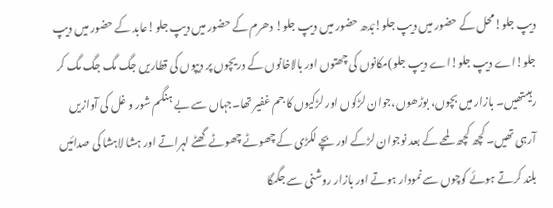دیپ جلو!محل کے حضور میں دیپ جلو!بْدھ حضور میں دیپ جلو! دھرم کے حضور میں دیپ جلو!عابد کے حضور میں دیپ جلو!اے دیپ جلو!اے دیپ جلو)مکانوں کی چھتوں اور بالاخانوں کے دریچوں پر دیپوں کی قطاریں جگ مگ جگ مگ کر رہیںتھیں۔ بازار میں بچوں، بوڑھوں،جوان لڑکوں اور لڑکیوں کا جم غفیر تھا۔جہاں سے بے ہنگم شور و غل کی آوازیں آرہی تھیں۔ کچھ کچھ لمحے کے بعد نوجوان لڑکے اور بچے لکڑی کے چھوٹے چھوٹے گھٹے لہراتے اور ہشا لاہشا کی صدائیں بلند کرتے ہوئے کوچوں سے نمودار ہوتے اور بازار روشنی سے جگمگا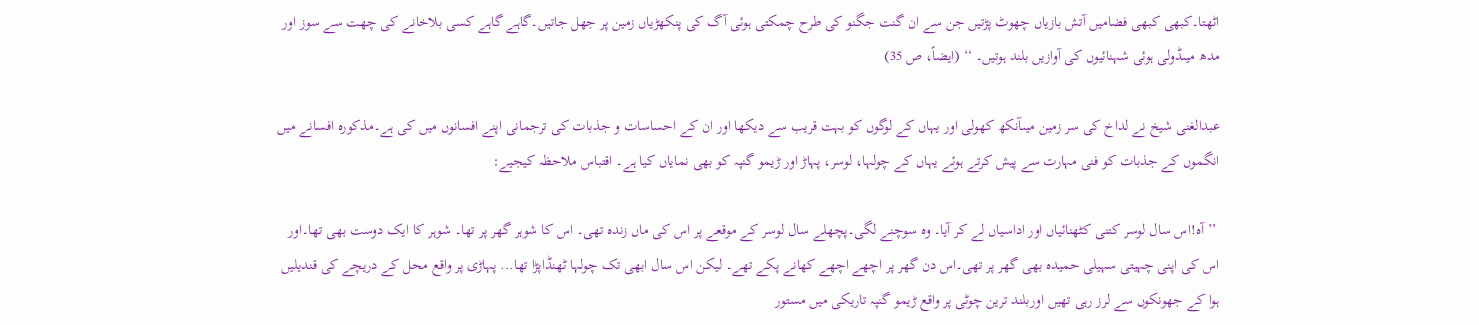اٹھتا۔کبھی کبھی فضامیں آتش بازیاں چھوٹ پڑتیں جن سے ان گنت جگنو کی طرح چمکتی ہوئی آگ کی پنکھڑیاں زمین پر جھل جاتیں۔گاہے گاہے کسی بلاخانے کی چھت سے سوز اور مدھ میںڈولی ہوئی شہنائیوں کی آوازیں بلند ہوتیں۔ ‘‘ (ایضاً، ص 35)

عبدالغنی شیخ نے لداخ کی سر زمین میںآنکھ کھولی اور یہاں کے لوگوں کو بہت قریب سے دیکھا اور ان کے احساسات و جذبات کی ترجمانی اپنے افسانوں میں کی ہے۔مذکورہ افسانے میں انگموں کے جذبات کو فنی مہارت سے پیش کرتے ہوئے یہاں کے چولہا، لوسر، پہاڑ اور ڑیمو گنپہ کو بھی نمایاں کیا ہے۔ اقتباس ملاحظہ کیجیے:

 ’’آہ!اس سال لوسر کتنی کٹھنائیاں اور اداسیاں لے کر آیا۔ وہ سوچنے لگی۔پچھلے سال لوسر کے موقعے پر اس کی ماں زندہ تھی۔ اس کا شوہر گھر پر تھا۔ شوہر کا ایک دوست بھی تھا۔اور اس کی اپنی چہیتی سہیلی حمیدہ بھی گھر پر تھی۔اس دن گھر پر اچھے اچھے کھانے پکے تھے۔ لیکن اس سال ابھی تک چولہا ٹھنڈاپڑا تھا... پہاڑی پر واقع محل کے دریچے کی قندیلیں ہوا کے جھونکوں سے لرز رہی تھیں اوربلند ترین چوٹی پر واقع ڑیمو گنپہ تاریکی میں مستور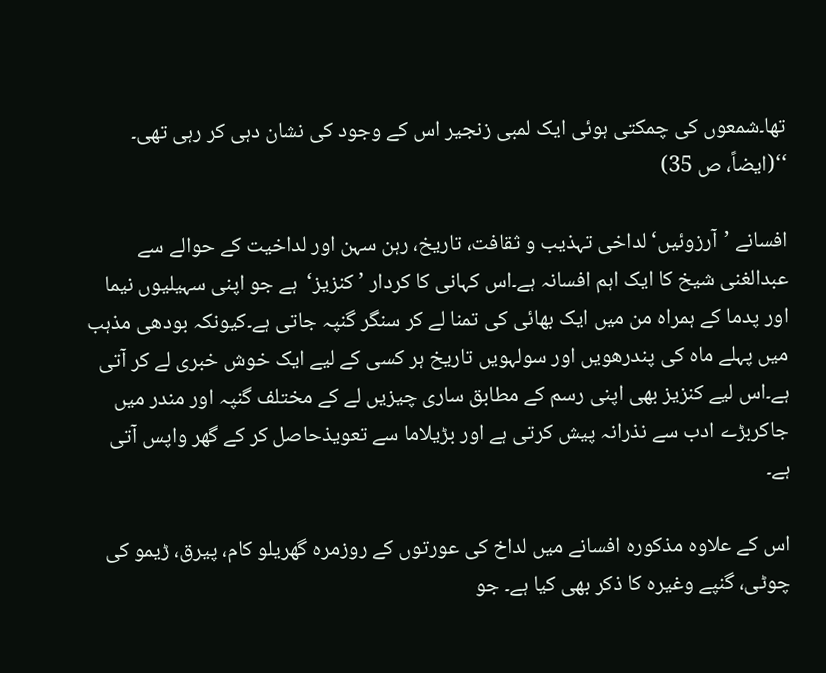تھا۔شمعوں کی چمکتی ہوئی ایک لمبی زنجیر اس کے وجود کی نشان دہی کر رہی تھی۔ ‘‘(ایضاً، ص 35)

افسانے ’آرزوئیں‘ لداخی تہذیب و ثقافت، تاریخ، رہن سہن اور لداخیت کے حوالے سے عبدالغنی شیخ کا ایک اہم افسانہ ہے۔اس کہانی کا کردار ’ کنزیز‘  ہے جو اپنی سہیلیوں نیما اور پدما کے ہمراہ من میں ایک بھائی کی تمنا لے کر سنگر گنپہ جاتی ہے۔کیونکہ بودھی مذہب میں پہلے ماہ کی پندرھویں اور سولہویں تاریخ ہر کسی کے لیے ایک خوش خبری لے کر آتی ہے۔اس لیے کنزیز بھی اپنی رسم کے مطابق ساری چیزیں لے کے مختلف گنپہ اور مندر میں جاکربڑے ادب سے نذرانہ پیش کرتی ہے اور بڑیلاما سے تعویذحاصل کر کے گھر واپس آتی ہے۔

اس کے علاوہ مذکورہ افسانے میں لداخ کی عورتوں کے روزمرہ گھریلو کام، پیرق، ڑیمو کی چوٹی، گنپے وغیرہ کا ذکر بھی کیا ہے۔ جو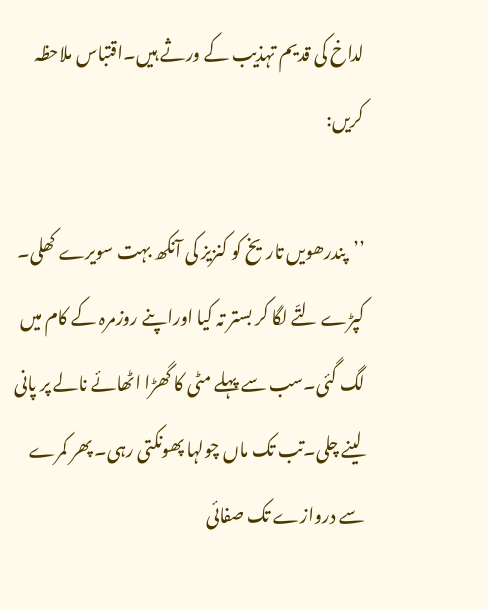لداخ کی قدیم تہذیب کے ورثے ہیں۔اقتباس ملاحظہ کریں:

’’پندرھویں تاریخ کو کنزیز کی آنکھ بہت سویرے کھلی۔ کپڑے لتّے لگا کر بستر تہ کیا اوراپنے روزمرہ کے کام میں لگ گئی۔سب سے پہلے مٹی کا گھڑا اٹھائے نالے پر پانی لینے چلی۔تب تک ماں چولہا پھونکتی رہی۔ پھر کمرے سے دروازے تک صفائی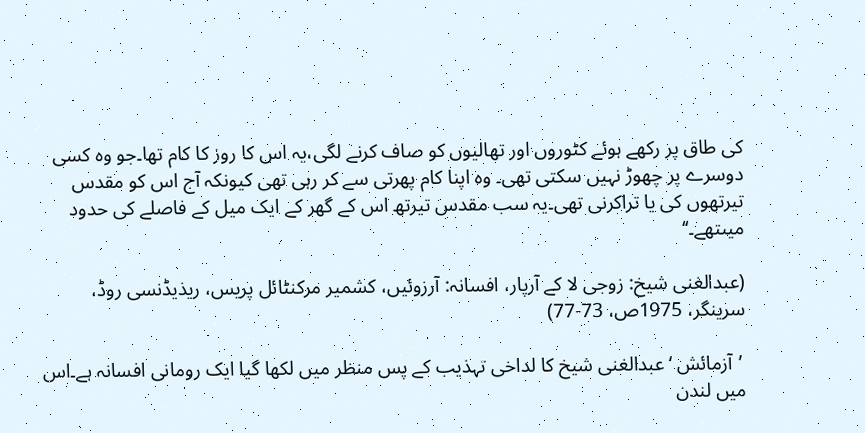کی طاق پر رکھے ہوئے کٹوروں اور تھالیوں کو صاف کرنے لگی،یہ اس کا روز کا کام تھا۔جو وہ کسی دوسرے پر چھوڑ نہیں سکتی تھی۔ وہ اپنا کام پھرتی سے کر رہی تھی کیونکہ آج اس کو مقدس تیرتھوں کی یا تراکرنی تھی۔یہ سب مقدس تیرتھ اس کے گھر کے ایک میل کے فاصلے کی حدود میںتھے۔‘‘

(عبدالغنی شیخ: زوجی لا کے آرپار، افسانہ: آرزوئیں، کشمیر مرکنٹائل پریس، ریذیڈنسی روڈ، سرینگر، 1975ص، 73-77)

 ’آزمائش ‘ عبدالغنی شیخ کا لداخی تہذیب کے پس منظر میں لکھا گیا ایک رومانی افسانہ ہے۔اس میں لندن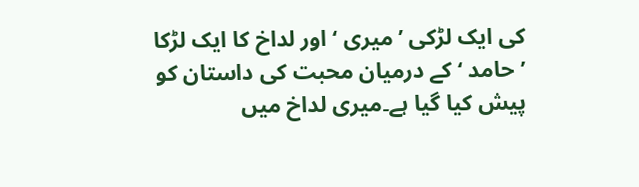کی ایک لڑکی ’میری ‘ اور لداخ کا ایک لڑکا ’حامد ‘ کے درمیان محبت کی داستان کو پیش کیا گیا ہے۔میری لداخ میں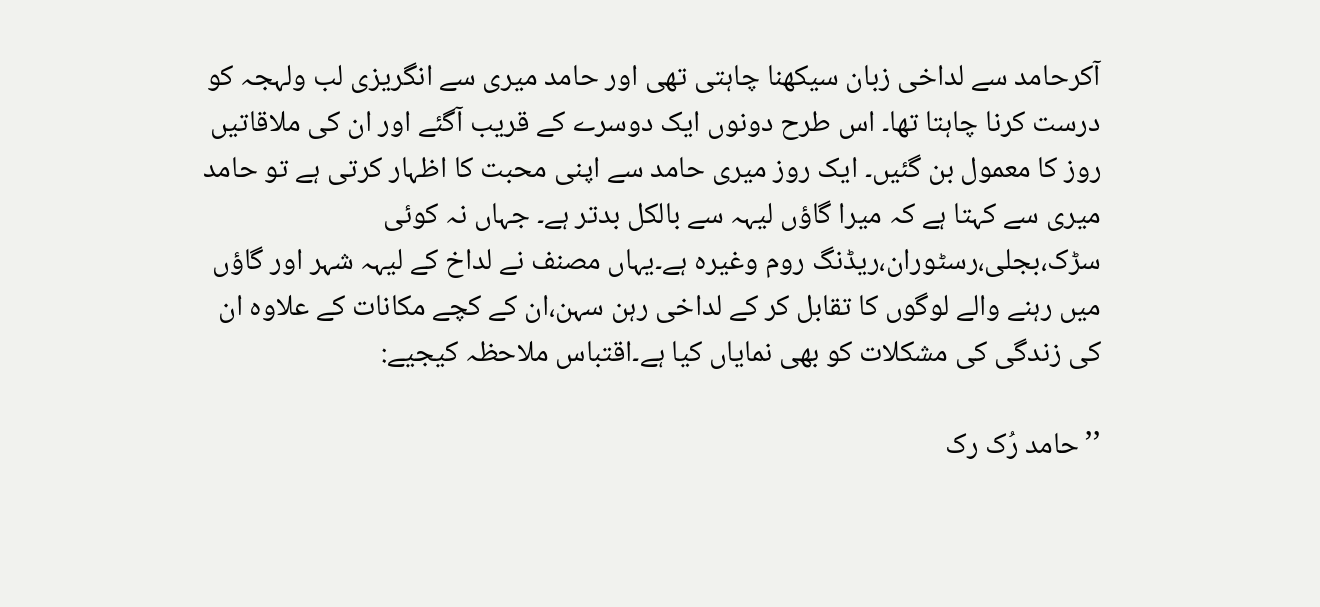آکرحامد سے لداخی زبان سیکھنا چاہتی تھی اور حامد میری سے انگریزی لب ولہجہ کو درست کرنا چاہتا تھا۔ اس طرح دونوں ایک دوسرے کے قریب آگئے اور ان کی ملاقاتیں روز کا معمول بن گئیں۔ ایک روز میری حامد سے اپنی محبت کا اظہار کرتی ہے تو حامد میری سے کہتا ہے کہ میرا گاؤں لیہہ سے بالکل بدتر ہے۔ جہاں نہ کوئی سڑک،بجلی،رسٹوران،ریڈنگ روم وغیرہ ہے۔یہاں مصنف نے لداخ کے لیہہ شہر اور گاؤں میں رہنے والے لوگوں کا تقابل کر کے لداخی رہن سہن،ان کے کچے مکانات کے علاوہ ان کی زندگی کی مشکلات کو بھی نمایاں کیا ہے۔اقتباس ملاحظہ کیجیے:

’’حامد رُک رک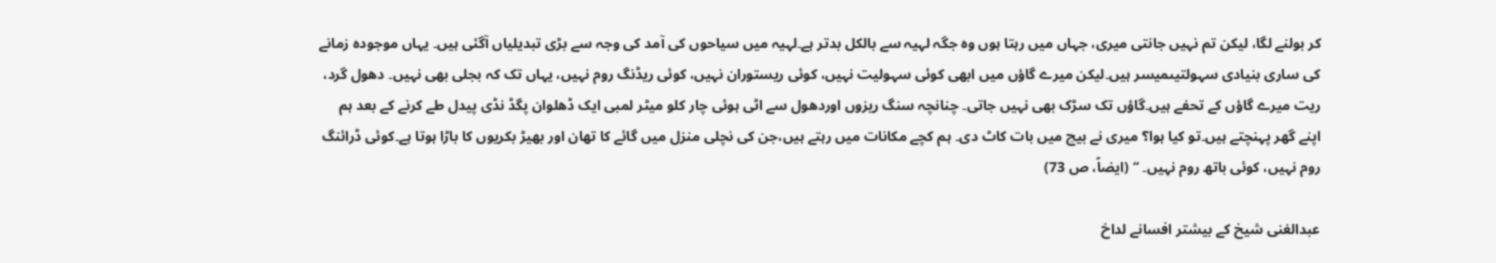کر بولنے لگا، لیکن تم نہیں جانتی میری، جہاں میں رہتا ہوں وہ جگہ لہیہ سے بالکل بدتر ہے۔لہیہ میں سیاحوں کی آمد کی وجہ سے بڑی تبدیلیاں آگئی ہیں۔ یہاں موجودہ زمانے کی ساری بنیادی سہولتیںمیسر ہیں۔لیکن میرے گاؤں میں ابھی کوئی سہولیت نہیں، کوئی ریستوران نہیں، کوئی ریڈنگ روم نہیں، یہاں تک کہ بجلی بھی نہیں۔ دھول گرد، ریت میرے گاؤں کے تحفے ہیں۔گاؤں تک سڑک بھی نہیں جاتی۔ چنانچہ سنگ ریزوں اوردھول سے اٹی ہوئی چار کلو میٹر لمبی ایک ڈھلوان پگڈ نڈی پیدل طے کرنے کے بعد ہم اپنے گھر پہنچتے ہیں۔تو کیا ہوا؟ میری نے بیچ میں بات کاٹ دی۔ ہم کچے مکانات میں رہتے ہیں،جن کی نچلی منزل میں گائے کا تھان اور بھیڑ بکریوں کا باڑا ہوتا ہے۔کوئی ڈرائنگ روم نہیں، کوئی باتھ روم نہیں۔ ‘‘ (ایضاً، ص 73)

عبدالغنی شیخ کے بیشتر افسانے لداخ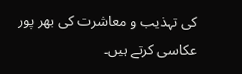کی تہذیب و معاشرت کی بھر پور عکاسی کرتے ہیں۔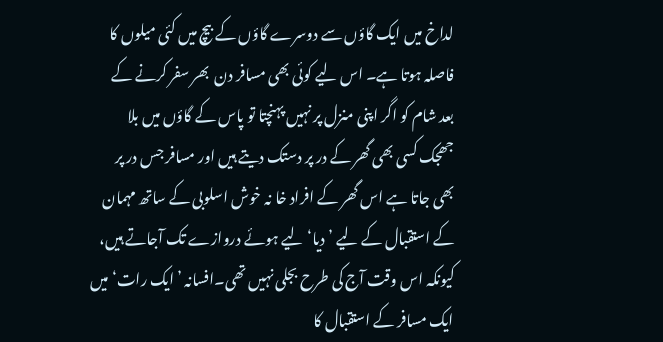لداخ میں ایک گاؤں سے دوسرے گاؤں کے بیچ میں کئی میلوں کا فاصلہ ہوتا ہے۔ اس لیے کوئی بھی مسافر دن  بھر سفر کرنے کے بعد شام کو اگر اپنی منزل پر نہیں پہنچتا تو پاس کے گاؤں میں بلا جھجک کسی بھی گھر کے در پر دستک دیتے ہیں اور مسافر جس در پر بھی جاتا ہے اس گھر کے افراد خا نہ خوش اسلوبی کے ساتھ مہمان کے استقبال کے لیے ’دیا‘ لیے ہوئے دروازے تک آجاتے ہیں، کیونکہ اس وقت آج کی طرح بجلی نہیں تھی۔افسانہ ’ایک رات‘ میں ایک مسافر کے استقبال کا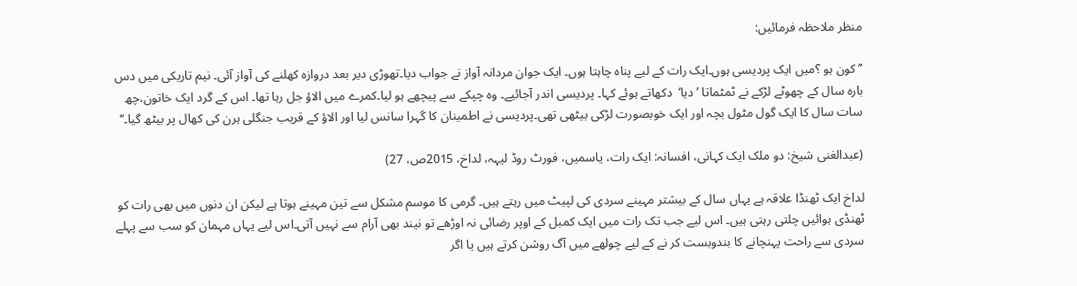منظر ملاحظہ فرمائیں:

’’کون ہو ؟میں ایک پردیسی ہوں۔ایک رات کے لیے پناہ چاہتا ہوں۔ ایک جوان مردانہ آواز نے جواب دیا۔تھوڑی دیر بعد دروازہ کھلنے کی آواز آئی۔ نیم تاریکی میں دس بارہ سال کے چھوٹے لڑکے نے ٹمٹماتا ’دیا‘  دکھاتے ہوئے کہا۔ پردیسی اندر آجائیے۔ وہ چپکے سے پیچھے ہو لیا۔کمرے میں الاؤ جل رہا تھا۔ اس کے گرد ایک خاتون،چھ سات سال کا ایک گول مٹول بچہ اور ایک خوبصورت لڑکی بیٹھی تھی۔پردیسی نے اطمینان کا گہرا سانس لیا اور الاؤ کے قریب جنگلی ہرن کی کھال پر بیٹھ گیا۔‘‘

(عبدالغنی شیخ: دو ملک ایک کہانی، افسانہ: ایک رات، یاسمیں، فورٹ روڈ لیہہ، لداخ، 2015ص، 27)

لداخ ایک ٹھنڈا علاقہ ہے یہاں سال کے بیشتر مہینے سردی کی لپیٹ میں رہتے ہیں۔ گرمی کا موسم مشکل سے تین مہینے ہوتا ہے لیکن ان دنوں میں بھی رات کو ٹھنڈی ہوائیں چلتی رہتی ہیں۔ اس لیے جب تک رات میں ایک کمبل کے اوپر رضائی نہ اوڑھے تو نیند بھی آرام سے نہیں آتی۔اس لیے یہاں مہمان کو سب سے پہلے سردی سے راحت پہنچانے کا بندوبست کر نے کے لیے چولھے میں آگ روشن کرتے ہیں یا اگر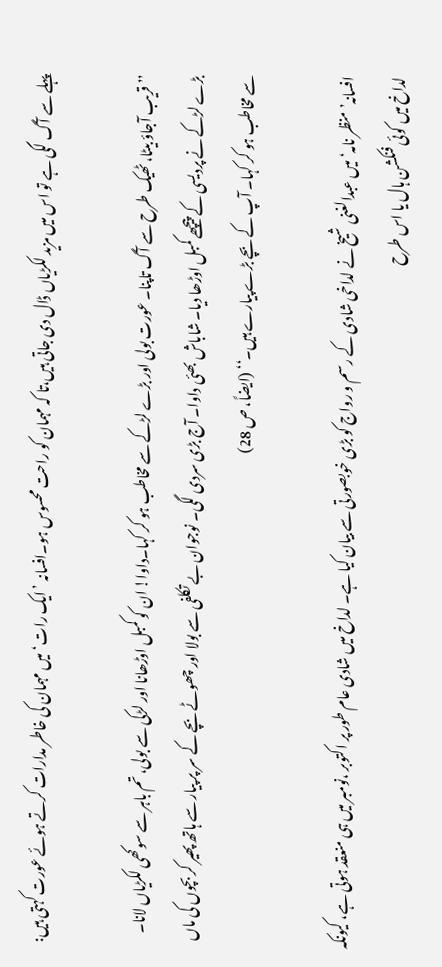پہلے سے آگ لگی ہے تو اس میں مزید لکڑیاں ڈال دی جاتی ہیں،تا کہ مہمان کو راحت محسوس ہو۔افسانہ ’ایک رات‘میں مہمان کی خاطر مدارات کرتے ہوئے عورت کہتی ہیں:

’’قریب آجاؤ بیٹا، ٹھیک طرح سے آگ تاپنا۔ عورت بولی اور بڑے لڑکے سے مخاطب ہو کر کہا۔داوا! ان کو کمبل اوڑھانا اور لڑکی سے بولی، تم باہر سے سوکھی لکڑیاں لانا۔ بڑے لڑکے نے پردیسی کے پیچھے کمبل اوڑھا دیا۔ شاباش بھئی داوا۔ آج بڑی سردی لگی۔ نوجوان بے تکلفی سے بولا اور چھوٹے بچے کے سر پر پیار سے ہاتھ پھیر کر بچوں کی ماں سے مخاطب ہو کر کہا۔ آپ کے بچے بڑے پیارے ہیں۔‘‘ (ایضاً، ص 28)

افسانہ’منظر نامہ‘ میں عبدالغنی شیخ نے لداخی شادی کے رسم و رواج کو بڑی خوبصورتی سے بیان کیا ہے۔ لداخ میں شادی عام طور پر اکتوبر ،نومبر میں ہی منعقد ہوتی ہے، کیونکہ لداخ میں کوئی فنکشن ہال یا اس طرح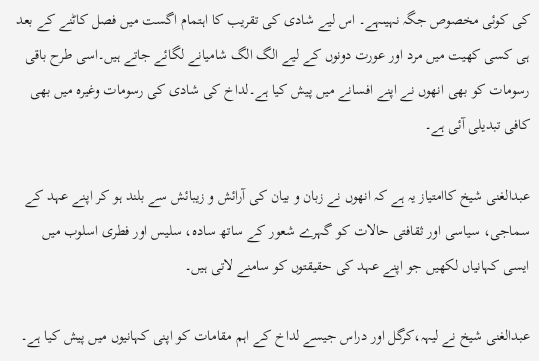کی کوئی مخصوص جگہ نہیںہے۔ اس لیے شادی کی تقریب کا اہتمام اگست میں فصل کاٹنے کے بعد ہی کسی کھیت میں مرد اور عورت دونوں کے لیے الگ الگ شامیانے لگائے جاتے ہیں۔اسی طرح باقی رسومات کو بھی انھوں نے اپنے افسانے میں پیش کیا ہے۔لداخ کی شادی کی رسومات وغیرہ میں بھی کافی تبدیلی آئی ہے۔

عبدالغنی شیخ کاامتیاز یہ ہے کہ انھوں نے زبان و بیان کی آرائش و زیبائش سے بلند ہو کر اپنے عہد کے سماجی، سیاسی اور ثقافتی حالات کو گہرے شعور کے ساتھ سادہ، سلیس اور فطری اسلوب میں ایسی کہانیاں لکھیں جو اپنے عہد کی حقیقتوں کو سامنے لاتی ہیں۔

عبدالغنی شیخ نے لیہہ،کرگل اور دراس جیسے لداخ کے اہم مقامات کو اپنی کہانیوں میں پیش کیا ہے۔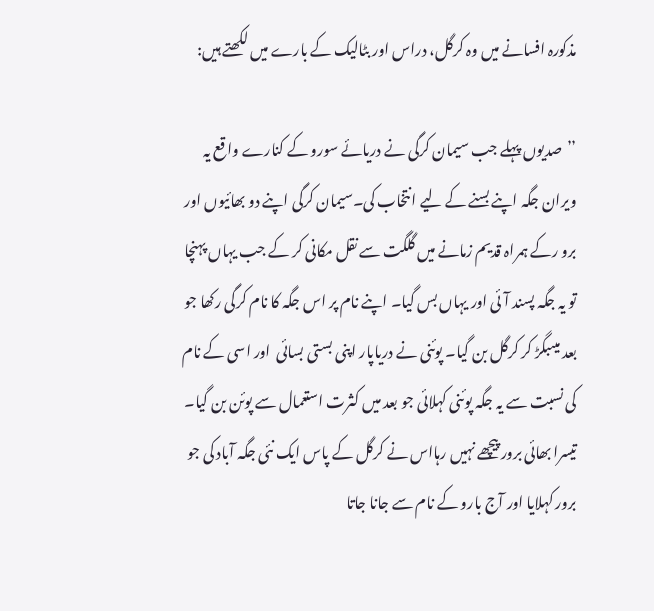مذکورہ افسانے میں وہ کرگل، دراس اور بٹالیک کے بارے میں لکھتے ہیں:

’’صدیوں پہلے جب سیمان کرگی نے دریائے سورو کے کنارے واقع یہ ویران جگہ اپنے بسنے کے لیے انتخاب کی۔سیمان کرگی اپنے دو بھائیوں اور برو رکے ہمراہ قدیم زمانے میں گلگت سے نقل مکانی کر کے جب یہاں پہنچا تو یہ جگہ پسند آئی اور یہاں بس گیا۔ اپنے نام پر اس جگہ کا نام کرگی رکھا جو بعد میںبگڑ کر کرگل بن گیا۔ پوئنی نے دریاپار اپنی بستی بسائی  اور اسی کے نام  کی نسبت سے یہ جگہ پوئنی کہلائی جو بعد میں کثرت استعمال سے پوئن بن گیا۔ تیسرا بھائی برور پیچھے نہیں رہااس نے کرگل کے پاس ایک نئی جگہ آباد کی جو برور کہلایا اور آج بارو کے نام سے جانا جاتا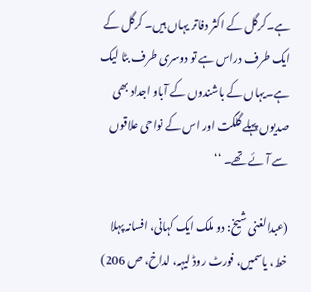ہے۔کرگل کے اکثر دفاتر یہاں ہیں۔ کرگل کے ایک طرف دراس ہے تو دوسری طرف بٹا لیک ہے۔یہاں کے باشندوں کے آباو اجداد بھی صدیوں پہلے گلگت اور اس کے نواحی علاقوں سے آئے تھے۔ ‘‘

(عبدالغنی شیخ: دو ملک ایک کہانی، افسانہ پہلا خط، یاسمیں، فورٹ روڈ لیہہ، لداخ، ص 206)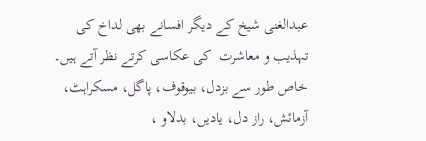عبدالغنی شیخ کے دیگر افسانے بھی لداخ کی تہذیب و معاشرت  کی عکاسی کرتے نظر آتے ہیں۔ خاص طور سے بزدل، بیوقوف، پاگل، مسکراہٹ، آزمائش، راز دل، یادیں، بدلاو ،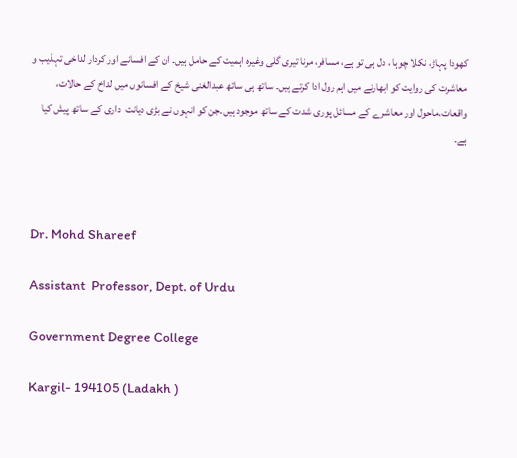کھودا پہاڑ، نکلا چوہا ، دل ہی تو ہے، مسافر، مرنا تیری گلی وغیرہ اہمیت کے حامل ہیں۔ ان کے افسانے اور کردار لداخی تہذیب و معاشرت کی روایت کو ابھارنے میں اہم رول ادا کرتے ہیں۔ ساتھ ہی ساتھ عبدالغنی شیخ کے افسانوں میں لداخ کے حالات، واقعات،ماحول اور معاشرے کے مسائل پوری شدت کے ساتھ موجود ہیں۔جن کو انہوں نے بڑی دیانت  داری کے ساتھ پیش کیا ہے۔



Dr. Mohd Shareef

Assistant  Professor, Dept. of Urdu

Government Degree College

Kargil- 194105 (Ladakh )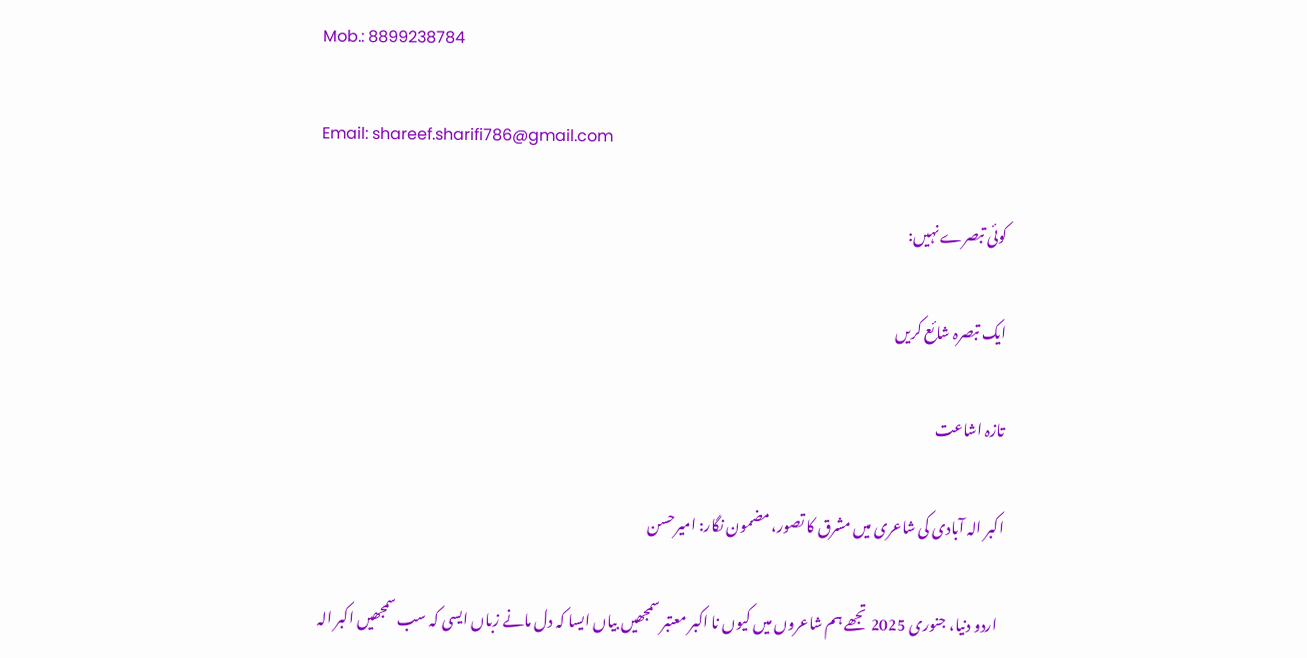Mob.: 8899238784

Email: shareef.sharifi786@gmail.com

کوئی تبصرے نہیں:

ایک تبصرہ شائع کریں

تازہ اشاعت

اکبر الہ آبادی کی شاعری میں مشرق کا تصور، مضمون نگار: امیرحسن

  اردو دنیا، جنوری 2025 تجھے ہم شاعروں میں کیوں نا اکبر معتبر سمجھیں بیاں ایسا کہ دل مانے زباں ایسی کہ سب سمجھیں اکبر الہ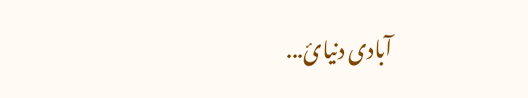آبادی دنیائ...